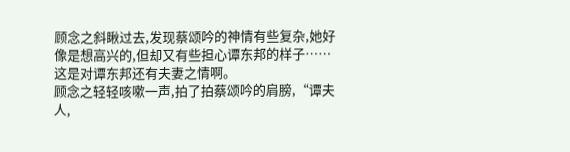顾念之斜瞅过去,发现蔡颂吟的神情有些复杂,她好像是想高兴的,但却又有些担心谭东邦的样子……
这是对谭东邦还有夫妻之情啊。
顾念之轻轻咳嗽一声,拍了拍蔡颂吟的肩膀,“谭夫人,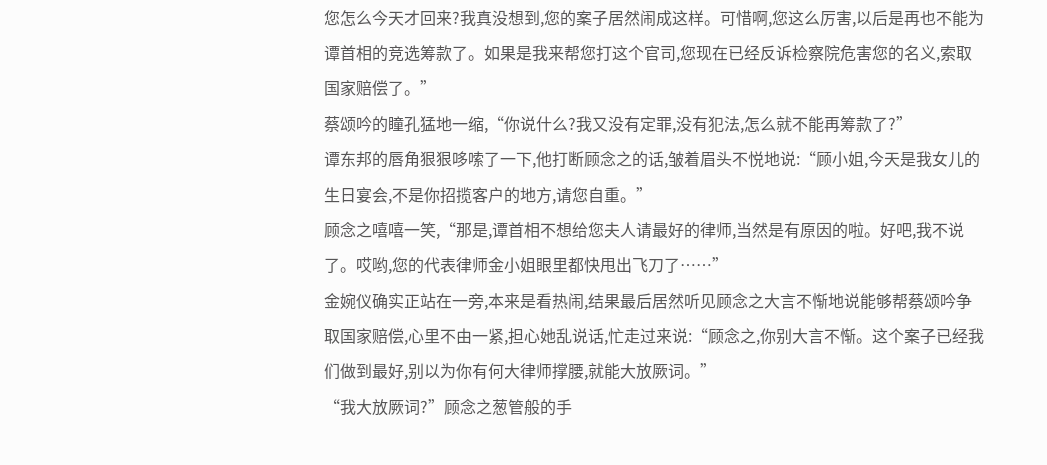您怎么今天才回来?我真没想到,您的案子居然闹成这样。可惜啊,您这么厉害,以后是再也不能为谭首相的竞选筹款了。如果是我来帮您打这个官司,您现在已经反诉检察院危害您的名义,索取国家赔偿了。”
蔡颂吟的瞳孔猛地一缩,“你说什么?我又没有定罪,没有犯法,怎么就不能再筹款了?”
谭东邦的唇角狠狠哆嗦了一下,他打断顾念之的话,皱着眉头不悦地说:“顾小姐,今天是我女儿的生日宴会,不是你招揽客户的地方,请您自重。”
顾念之嘻嘻一笑,“那是,谭首相不想给您夫人请最好的律师,当然是有原因的啦。好吧,我不说了。哎哟,您的代表律师金小姐眼里都快甩出飞刀了……”
金婉仪确实正站在一旁,本来是看热闹,结果最后居然听见顾念之大言不惭地说能够帮蔡颂吟争取国家赔偿,心里不由一紧,担心她乱说话,忙走过来说:“顾念之,你别大言不惭。这个案子已经我们做到最好,别以为你有何大律师撑腰,就能大放厥词。”
“我大放厥词?”顾念之葱管般的手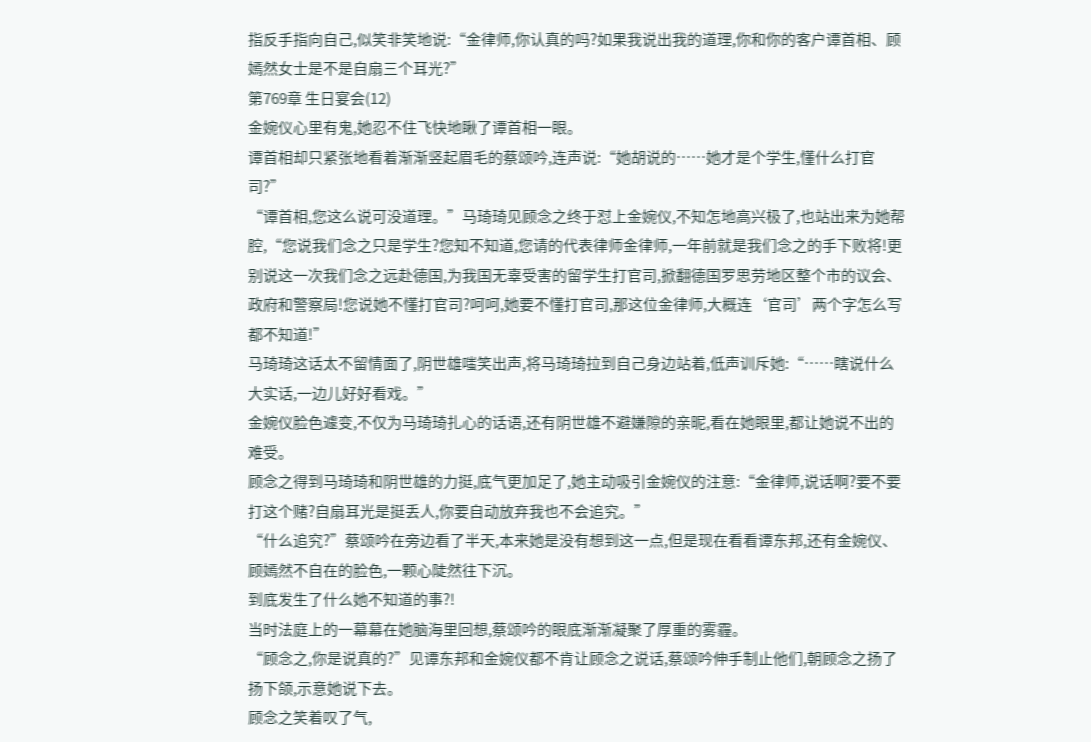指反手指向自己,似笑非笑地说:“金律师,你认真的吗?如果我说出我的道理,你和你的客户谭首相、顾嫣然女士是不是自扇三个耳光?”
第769章 生日宴会(12)
金婉仪心里有鬼,她忍不住飞快地瞅了谭首相一眼。
谭首相却只紧张地看着渐渐竖起眉毛的蔡颂吟,连声说:“她胡说的……她才是个学生,懂什么打官司?”
“谭首相,您这么说可没道理。”马琦琦见顾念之终于怼上金婉仪,不知怎地高兴极了,也站出来为她帮腔,“您说我们念之只是学生?您知不知道,您请的代表律师金律师,一年前就是我们念之的手下败将!更别说这一次我们念之远赴德国,为我国无辜受害的留学生打官司,掀翻德国罗思劳地区整个市的议会、政府和警察局!您说她不懂打官司?呵呵,她要不懂打官司,那这位金律师,大概连‘官司’两个字怎么写都不知道!”
马琦琦这话太不留情面了,阴世雄嗤笑出声,将马琦琦拉到自己身边站着,低声训斥她:“……瞎说什么大实话,一边儿好好看戏。”
金婉仪脸色遽变,不仅为马琦琦扎心的话语,还有阴世雄不避嫌隙的亲昵,看在她眼里,都让她说不出的难受。
顾念之得到马琦琦和阴世雄的力挺,底气更加足了,她主动吸引金婉仪的注意:“金律师,说话啊?要不要打这个赌?自扇耳光是挺丢人,你要自动放弃我也不会追究。”
“什么追究?”蔡颂吟在旁边看了半天,本来她是没有想到这一点,但是现在看看谭东邦,还有金婉仪、顾嫣然不自在的脸色,一颗心陡然往下沉。
到底发生了什么她不知道的事?!
当时法庭上的一幕幕在她脑海里回想,蔡颂吟的眼底渐渐凝聚了厚重的雾霾。
“顾念之,你是说真的?”见谭东邦和金婉仪都不肯让顾念之说话,蔡颂吟伸手制止他们,朝顾念之扬了扬下颌,示意她说下去。
顾念之笑着叹了气,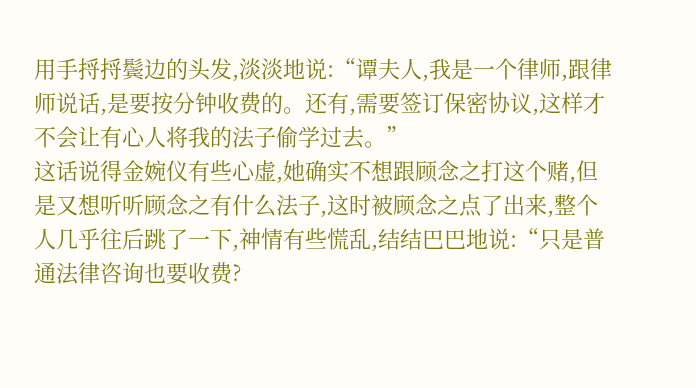用手捋捋鬓边的头发,淡淡地说:“谭夫人,我是一个律师,跟律师说话,是要按分钟收费的。还有,需要签订保密协议,这样才不会让有心人将我的法子偷学过去。”
这话说得金婉仪有些心虚,她确实不想跟顾念之打这个赌,但是又想听听顾念之有什么法子,这时被顾念之点了出来,整个人几乎往后跳了一下,神情有些慌乱,结结巴巴地说:“只是普通法律咨询也要收费?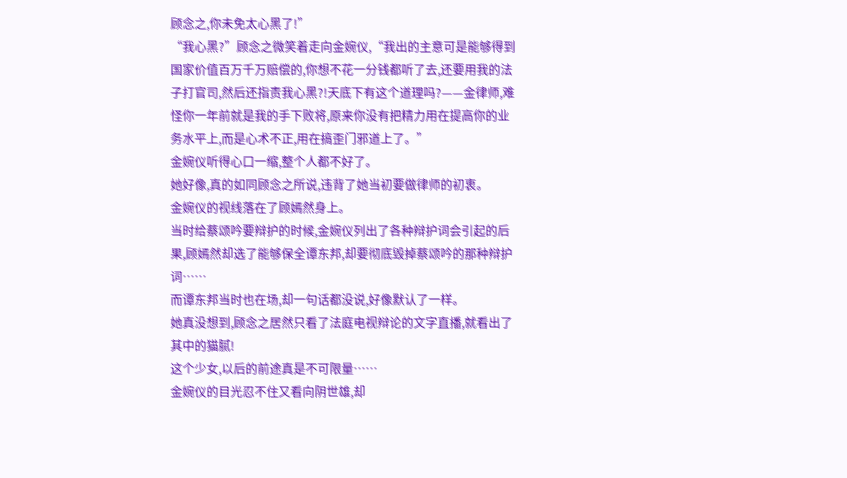顾念之,你未免太心黑了!”
“我心黑?”顾念之微笑着走向金婉仪,“我出的主意可是能够得到国家价值百万千万赔偿的,你想不花一分钱都听了去,还要用我的法子打官司,然后还指责我心黑?!天底下有这个道理吗?——金律师,难怪你一年前就是我的手下败将,原来你没有把精力用在提高你的业务水平上,而是心术不正,用在搞歪门邪道上了。”
金婉仪听得心口一缩,整个人都不好了。
她好像,真的如同顾念之所说,违背了她当初要做律师的初衷。
金婉仪的视线落在了顾嫣然身上。
当时给蔡颂吟要辩护的时候,金婉仪列出了各种辩护词会引起的后果,顾嫣然却选了能够保全谭东邦,却要彻底毁掉蔡颂吟的那种辩护词……
而谭东邦当时也在场,却一句话都没说,好像默认了一样。
她真没想到,顾念之居然只看了法庭电视辩论的文字直播,就看出了其中的猫腻!
这个少女,以后的前途真是不可限量……
金婉仪的目光忍不住又看向阴世雄,却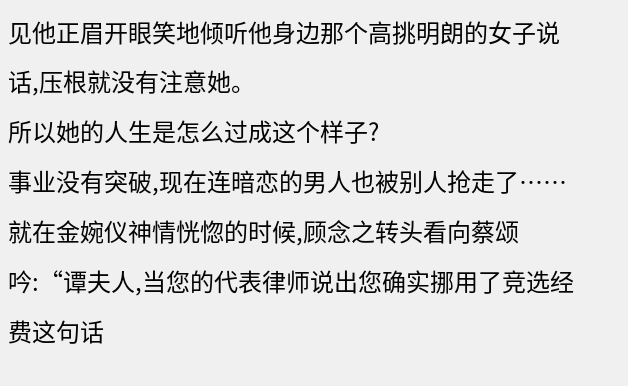见他正眉开眼笑地倾听他身边那个高挑明朗的女子说话,压根就没有注意她。
所以她的人生是怎么过成这个样子?
事业没有突破,现在连暗恋的男人也被别人抢走了……
就在金婉仪神情恍惚的时候,顾念之转头看向蔡颂吟:“谭夫人,当您的代表律师说出您确实挪用了竞选经费这句话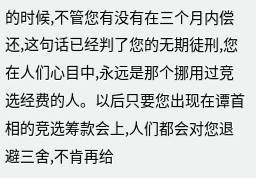的时候,不管您有没有在三个月内偿还,这句话已经判了您的无期徒刑,您在人们心目中,永远是那个挪用过竞选经费的人。以后只要您出现在谭首相的竞选筹款会上,人们都会对您退避三舍,不肯再给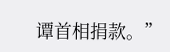谭首相捐款。”